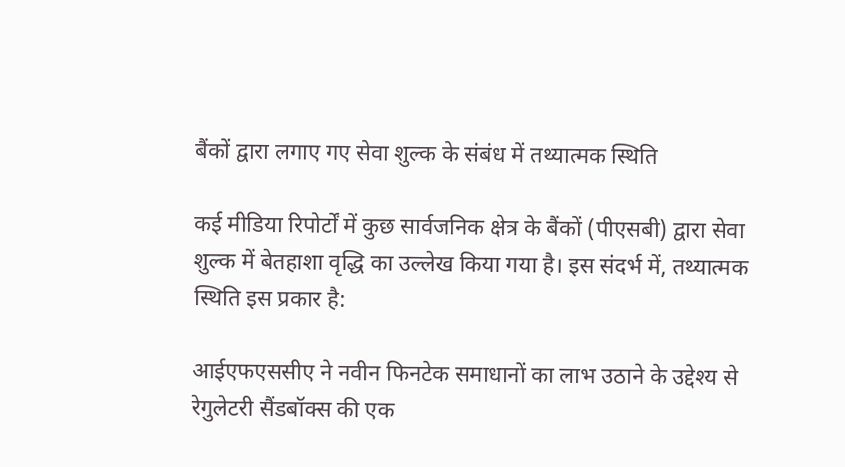बैंकों द्वारा लगाए गए सेवा शुल्क के संबंध में तथ्यात्मक स्थिति

कई मीडिया रिपोर्टों में कुछ सार्वजनिक क्षेत्र के बैंकों (पीएसबी) द्वारा सेवा शुल्क में बेतहाशा वृद्धि का उल्लेख किया गया है। इस संदर्भ में, तथ्यात्मक स्थिति इस प्रकार है:

आईएफएससीए ने नवीन फिनटेक समाधानों का लाभ उठाने के उद्देश्य से रेगुलेटरी सैंडबॉक्स की एक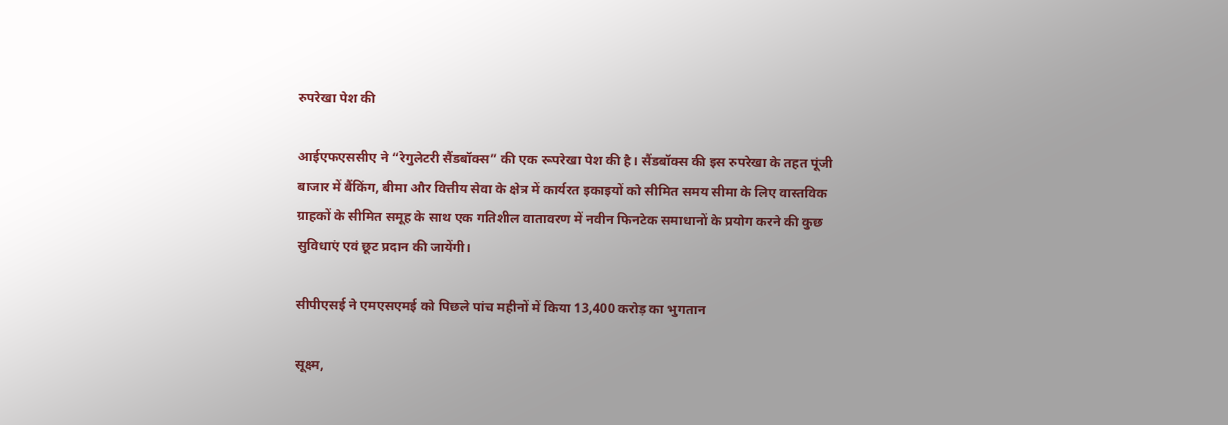रुपरेखा पेश की

आईएफएससीए ने “रेगुलेटरी सैंडबॉक्स” की एक रूपरेखा पेश की है। सैंडबॉक्स की इस रुपरेखा के तहत पूंजी बाजार में बैंकिंग, बीमा और वित्तीय सेवा के क्षेत्र में कार्यरत इकाइयों को सीमित समय सीमा के लिए वास्तविक ग्राहकों के सीमित समूह के साथ एक गतिशील वातावरण में नवीन फिनटेक समाधानों के प्रयोग करने की कुछ सुविधाएं एवं छूट प्रदान की जायेंगी।

सीपीएसई ने एमएसएमई को पिछले पांच महीनों में किया 13,400 करोड़ का भुगतान

सूक्ष्‍म,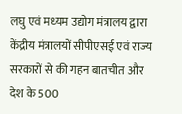लघु एवं मध्‍यम उद्योग मंत्रालय द्वारा केंद्रीय मंत्रालयों सीपीएसई एवं राज्‍य सरकारों से की गहन बातचीत और देश के 500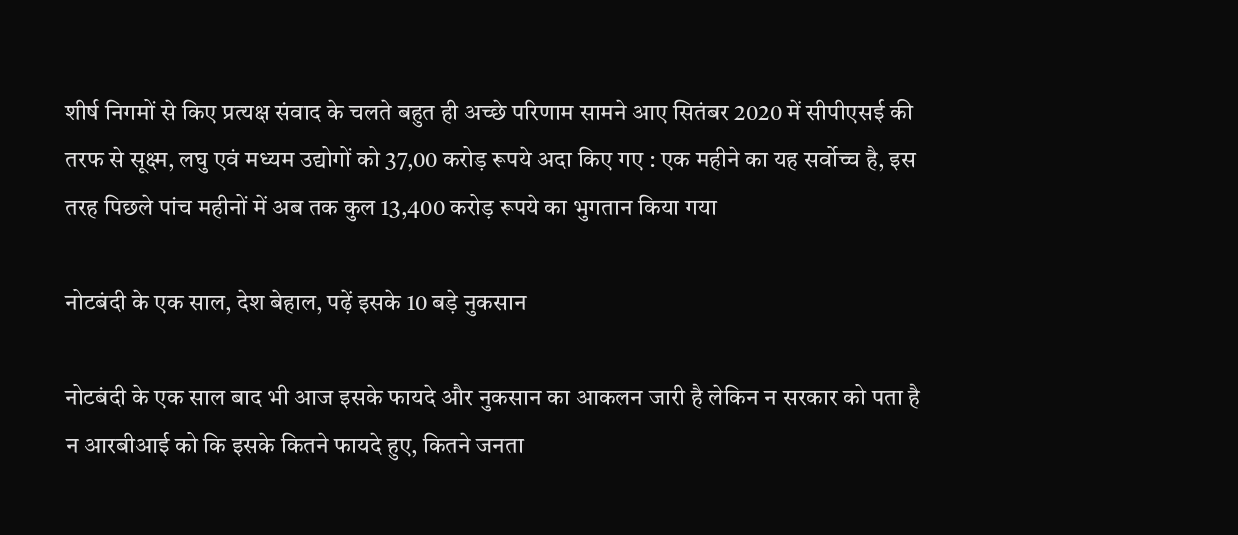शीर्ष निगमों से किए प्रत्‍यक्ष संवाद के चलते बहुत ही अच्‍छे परिणाम सामने आए सितंबर 2020 में सीपीएसई की तरफ से सूक्ष्‍म, लघु एवं मध्‍यम उद्योगों को 37,00 करोड़ रूपये अदा किए गए : एक महीने का यह सर्वोच्‍च है, इस तरह पिछले पांच महीनों में अब तक कुल 13,400 करोड़ रूपये का भुगतान किया गया

नोटबंदी के एक साल, देश बेहाल, पढ़ें इसके 10 बड़े नुकसान

नोटबंदी के एक साल बाद भी आज इसके फायदे और नुकसान का आकलन जारी है लेकिन न सरकार को पता है न आरबीआई को कि इसके कितने फायदे हुए, कितने जनता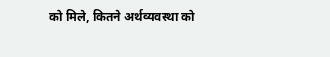को मिले, कितने अर्थव्यवस्था को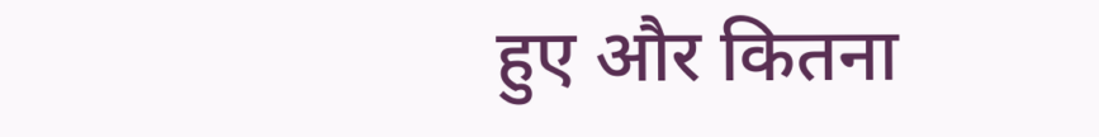हुए और कितना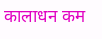कालाधन कम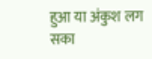हुआ या अंकुश लग सका